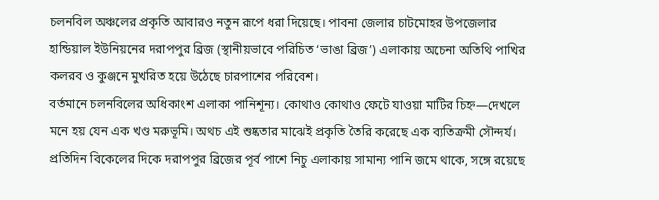চলনবিল অঞ্চলের প্রকৃতি আবারও নতুন রূপে ধরা দিয়েছে। পাবনা জেলার চাটমোহর উপজেলার হান্ডিয়াল ইউনিয়নের দরাপপুর ব্রিজ (স্থানীয়ভাবে পরিচিত ‘ভাঙা ব্রিজ’) এলাকায় অচেনা অতিথি পাখির কলরব ও কুঞ্জনে মুখরিত হয়ে উঠেছে চারপাশের পরিবেশ।
বর্তমানে চলনবিলের অধিকাংশ এলাকা পানিশূন্য। কোথাও কোথাও ফেটে যাওয়া মাটির চিহ্ন—দেখলে মনে হয় যেন এক খণ্ড মরুভূমি। অথচ এই শুষ্কতার মাঝেই প্রকৃতি তৈরি করেছে এক ব্যতিক্রমী সৌন্দর্য। প্রতিদিন বিকেলের দিকে দরাপপুর ব্রিজের পূর্ব পাশে নিচু এলাকায় সামান্য পানি জমে থাকে, সঙ্গে রয়েছে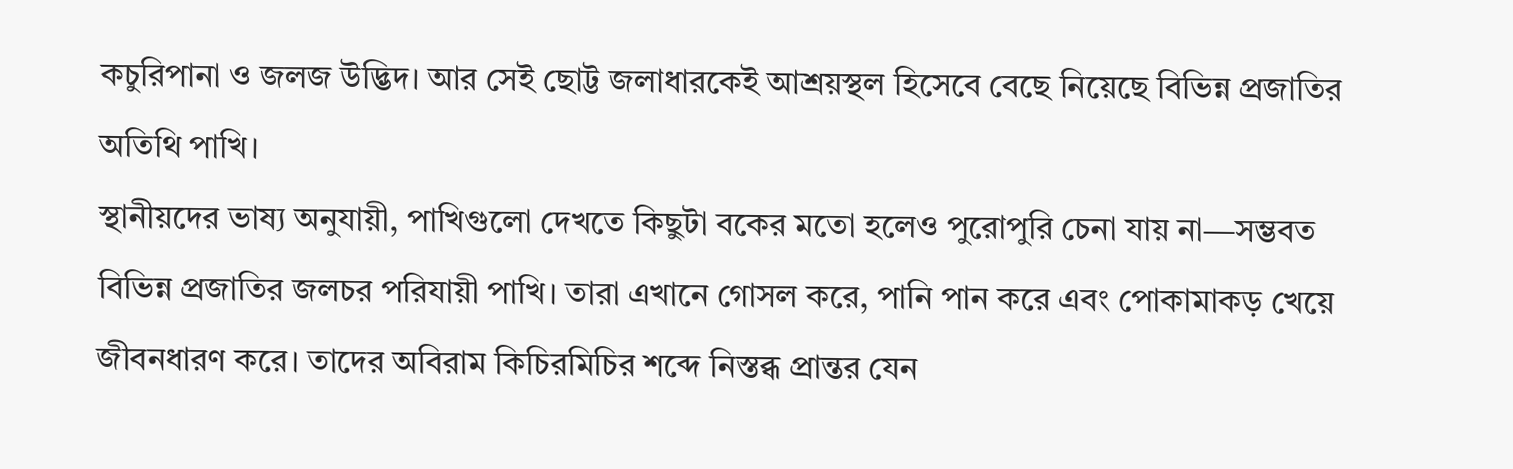কচুরিপানা ও জলজ উদ্ভিদ। আর সেই ছোট্ট জলাধারকেই আশ্রয়স্থল হিসেবে বেছে নিয়েছে বিভিন্ন প্রজাতির অতিথি পাখি।
স্থানীয়দের ভাষ্য অনুযায়ী, পাখিগুলো দেখতে কিছুটা বকের মতো হলেও পুরোপুরি চেনা যায় না—সম্ভবত বিভিন্ন প্রজাতির জলচর পরিযায়ী পাখি। তারা এখানে গোসল করে, পানি পান করে এবং পোকামাকড় খেয়ে জীবনধারণ করে। তাদের অবিরাম কিচিরমিচির শব্দে নিস্তব্ধ প্রান্তর যেন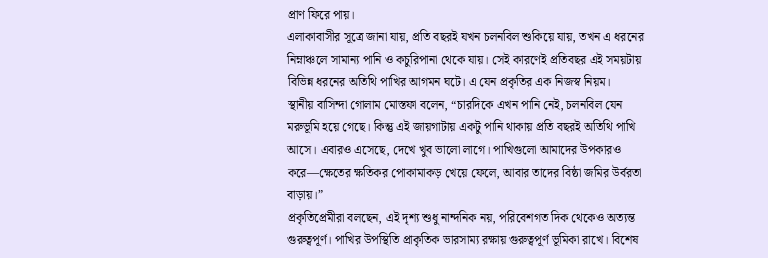প্রাণ ফিরে পায়।
এলাকাবাসীর সূত্রে জানা যায়, প্রতি বছরই যখন চলনবিল শুকিয়ে যায়, তখন এ ধরনের নিম্নাঞ্চলে সামান্য পানি ও কচুরিপানা থেকে যায়। সেই কারণেই প্রতিবছর এই সময়টায় বিভিন্ন ধরনের অতিথি পাখির আগমন ঘটে। এ যেন প্রকৃতির এক নিজস্ব নিয়ম।
স্থানীয় বাসিন্দা গোলাম মোস্তফা বলেন, “চারদিকে এখন পানি নেই, চলনবিল যেন মরুভূমি হয়ে গেছে। কিন্তু এই জায়গাটায় একটু পানি থাকায় প্রতি বছরই অতিথি পাখি আসে। এবারও এসেছে, দেখে খুব ভালো লাগে। পাখিগুলো আমাদের উপকারও করে—ক্ষেতের ক্ষতিকর পোকামাকড় খেয়ে ফেলে, আবার তাদের বিষ্ঠা জমির উর্বরতা বাড়ায়।”
প্রকৃতিপ্রেমীরা বলছেন, এই দৃশ্য শুধু নান্দনিক নয়, পরিবেশগত দিক থেকেও অত্যন্ত গুরুত্বপূর্ণ। পাখির উপস্থিতি প্রাকৃতিক ভারসাম্য রক্ষায় গুরুত্বপূর্ণ ভূমিকা রাখে। বিশেষ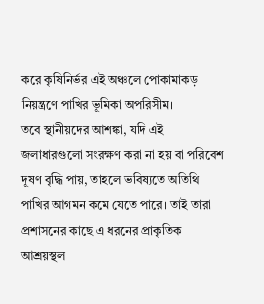করে কৃষিনির্ভর এই অঞ্চলে পোকামাকড় নিয়ন্ত্রণে পাখির ভূমিকা অপরিসীম।
তবে স্থানীয়দের আশঙ্কা, যদি এই জলাধারগুলো সংরক্ষণ করা না হয় বা পরিবেশ দূষণ বৃদ্ধি পায়, তাহলে ভবিষ্যতে অতিথি পাখির আগমন কমে যেতে পারে। তাই তারা প্রশাসনের কাছে এ ধরনের প্রাকৃতিক আশ্রয়স্থল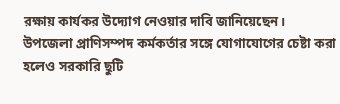রক্ষায় কার্যকর উদ্যোগ নেওয়ার দাবি জানিয়েছেন।
উপজেলা প্রাণিসম্পদ কর্মকর্তার সঙ্গে যোগাযোগের চেষ্টা করা হলেও সরকারি ছুটি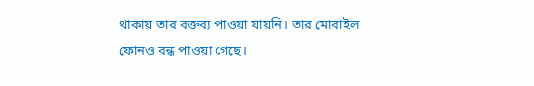থাকায় তার বক্তব্য পাওয়া যায়নি। তার মোবাইল ফোনও বন্ধ পাওয়া গেছে।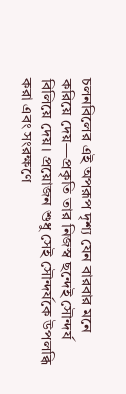চলনবিলের এই অপরূপ দৃশ্য যেন বারবার মনে করিয়ে দেয়—প্রকৃতি তার নিজস্ব ছন্দেই সৌন্দর্য বিলিয়ে দেয়। প্রয়োজন শুধু সেই সৌন্দর্যকে উপলব্ধি করা এবং সংরক্ষণে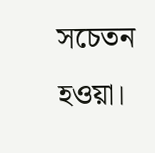সচেতন হওয়া।